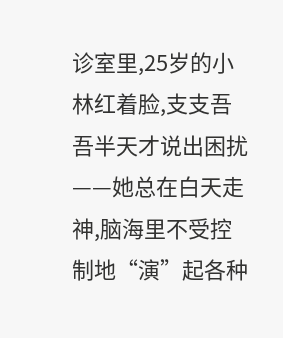诊室里,25岁的小林红着脸,支支吾吾半天才说出困扰——她总在白天走神,脑海里不受控制地“演”起各种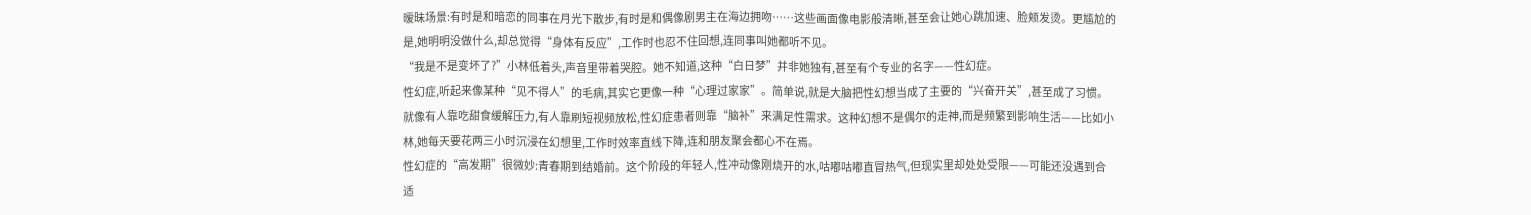暧昧场景:有时是和暗恋的同事在月光下散步,有时是和偶像剧男主在海边拥吻……这些画面像电影般清晰,甚至会让她心跳加速、脸颊发烫。更尴尬的是,她明明没做什么,却总觉得“身体有反应”,工作时也忍不住回想,连同事叫她都听不见。
“我是不是变坏了?”小林低着头,声音里带着哭腔。她不知道,这种“白日梦”并非她独有,甚至有个专业的名字——性幻症。
性幻症,听起来像某种“见不得人”的毛病,其实它更像一种“心理过家家”。简单说,就是大脑把性幻想当成了主要的“兴奋开关”,甚至成了习惯。就像有人靠吃甜食缓解压力,有人靠刷短视频放松,性幻症患者则靠“脑补”来满足性需求。这种幻想不是偶尔的走神,而是频繁到影响生活——比如小林,她每天要花两三小时沉浸在幻想里,工作时效率直线下降,连和朋友聚会都心不在焉。
性幻症的“高发期”很微妙:青春期到结婚前。这个阶段的年轻人,性冲动像刚烧开的水,咕嘟咕嘟直冒热气,但现实里却处处受限——可能还没遇到合适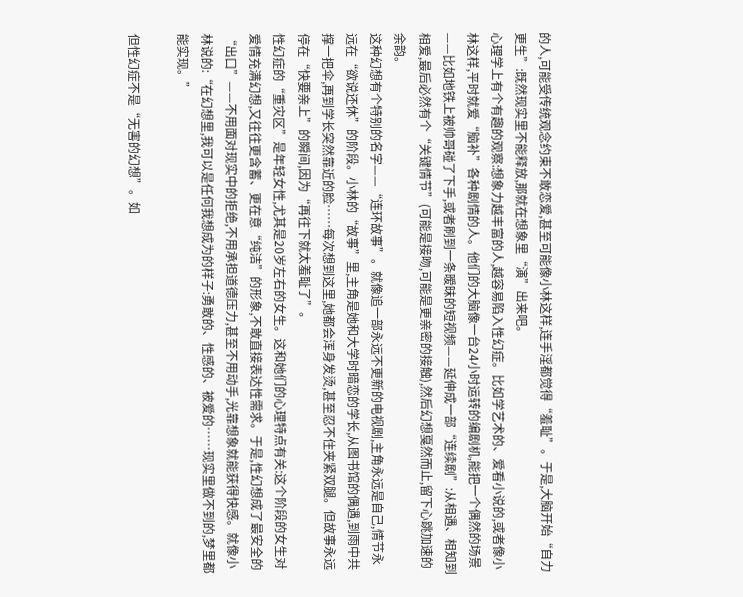的人,可能受传统观念约束不敢恋爱,甚至可能像小林这样,连手淫都觉得“羞耻”。于是,大脑开始“自力更生”:既然现实里不能释放,那就在想象里“演”出来吧。
心理学上有个有趣的观察:想象力越丰富的人,越容易陷入性幻症。比如学艺术的、爱看小说的,或者像小林这样,平时就爱“脑补”各种剧情的人。他们的大脑像一台24小时运转的编剧机,能把一个偶然的场景——比如地铁上被帅哥碰了下手,或者刷到一条暧昧的短视频——延伸成一部“连续剧”:从相遇、相知到相爱,最后必然有个“关键情节”(可能是接吻,可能是更亲密的接触),然后幻想戛然而止,留下心跳加速的余韵。
这种幻想有个特别的名字——“连环故事”。就像追一部永远不更新的电视剧,主角永远是自己,情节永远在“欲说还休”的阶段。小林的“故事”里,主角是她和大学时暗恋的学长,从图书馆的偶遇,到雨中共撑一把伞,再到学长突然靠近的脸……每次想到这里,她都会浑身发烫,甚至忍不住夹紧双腿。但故事永远停在“快要亲上”的瞬间,因为“再往下就太羞耻了”。
性幻症的“重灾区”是年轻女性,尤其是20岁左右的女生。这和她们的心理特点有关:这个阶段的女生对爱情充满幻想,又往往更含蓄、更在意“纯洁”的形象,不敢直接表达性需求。于是,性幻想成了最安全的“出口”——不用面对现实中的拒绝,不用承担道德压力,甚至不用动手,光靠想象就能获得快感。就像小林说的:“在幻想里,我可以是任何我想成为的样子:勇敢的、性感的、被爱的……现实里做不到的,梦里都能实现。”

但性幻症不是“无害的幻想”。如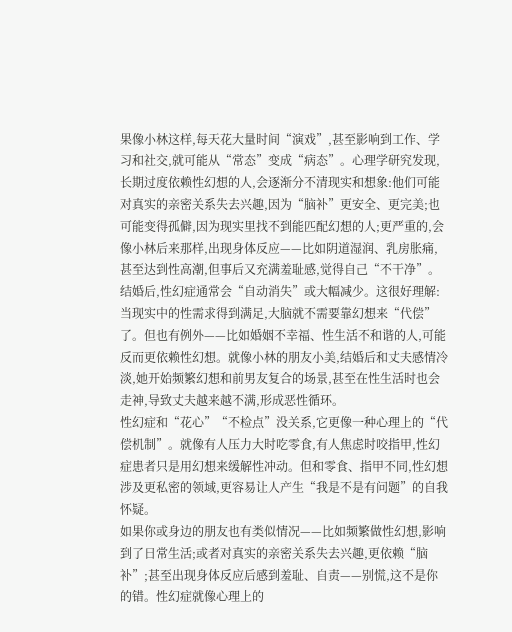果像小林这样,每天花大量时间“演戏”,甚至影响到工作、学习和社交,就可能从“常态”变成“病态”。心理学研究发现,长期过度依赖性幻想的人,会逐渐分不清现实和想象:他们可能对真实的亲密关系失去兴趣,因为“脑补”更安全、更完美;也可能变得孤僻,因为现实里找不到能匹配幻想的人;更严重的,会像小林后来那样,出现身体反应——比如阴道湿润、乳房胀痛,甚至达到性高潮,但事后又充满羞耻感,觉得自己“不干净”。
结婚后,性幻症通常会“自动消失”或大幅减少。这很好理解:当现实中的性需求得到满足,大脑就不需要靠幻想来“代偿”了。但也有例外——比如婚姻不幸福、性生活不和谐的人,可能反而更依赖性幻想。就像小林的朋友小美,结婚后和丈夫感情冷淡,她开始频繁幻想和前男友复合的场景,甚至在性生活时也会走神,导致丈夫越来越不满,形成恶性循环。
性幻症和“花心”“不检点”没关系,它更像一种心理上的“代偿机制”。就像有人压力大时吃零食,有人焦虑时咬指甲,性幻症患者只是用幻想来缓解性冲动。但和零食、指甲不同,性幻想涉及更私密的领域,更容易让人产生“我是不是有问题”的自我怀疑。
如果你或身边的朋友也有类似情况——比如频繁做性幻想,影响到了日常生活;或者对真实的亲密关系失去兴趣,更依赖“脑补”;甚至出现身体反应后感到羞耻、自责——别慌,这不是你的错。性幻症就像心理上的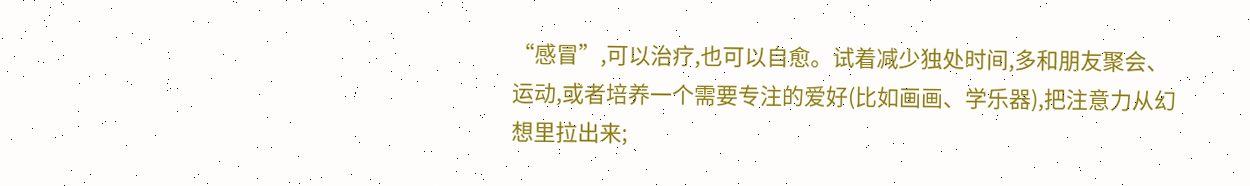“感冒”,可以治疗,也可以自愈。试着减少独处时间,多和朋友聚会、运动,或者培养一个需要专注的爱好(比如画画、学乐器),把注意力从幻想里拉出来;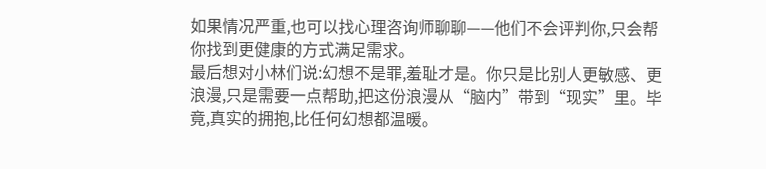如果情况严重,也可以找心理咨询师聊聊——他们不会评判你,只会帮你找到更健康的方式满足需求。
最后想对小林们说:幻想不是罪,羞耻才是。你只是比别人更敏感、更浪漫,只是需要一点帮助,把这份浪漫从“脑内”带到“现实”里。毕竟,真实的拥抱,比任何幻想都温暖。